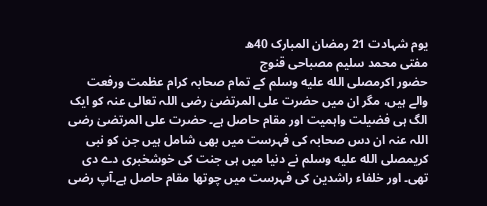یوم شہادت 21 رمضان المبارک 40ھ
مفتی محمد سلیم مصباحی قنوج
حضور اکرمصلى الله عليه وسلم کے تمام صحابہ کرام عظمت ورفعت والے ہیں، مگر ان میں حضرت علی المرتضیٰ رضی اللہ تعالی عنہ کو ایک الگ ہی فضیلت واہمیت اور مقام حاصل ہے۔ حضرت علی المرتضیٰ رضی اللہ عنہ ان دس صحابہ کی فہرست میں بھی شامل ہیں جن کو نبی کریمصلى الله عليه وسلم نے دنیا میں ہی جنت کی خوشخبری دے دی تھی۔ اور خلفاء راشدین کی فہرست میں چوتھا مقام حاصل ہے۔آپ رضی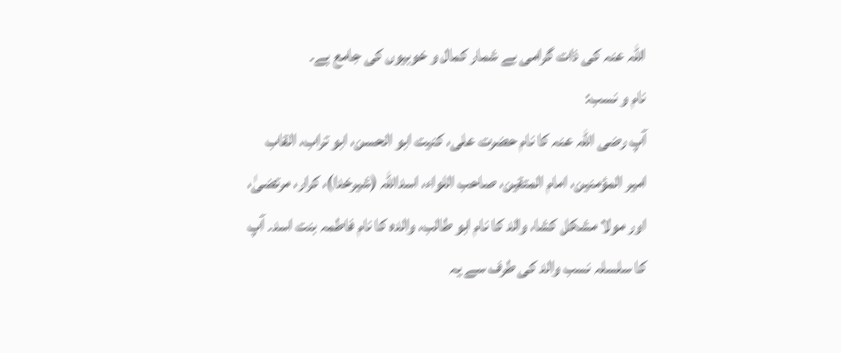اللہ عنہ کی ذات گرامی بے شمار کمال و خوبیوں کی جامع ہے۔
نام و نسب:
آپ رضی اللہ عنہ کا نام حضرت علی، کنیت ابو الحسن، ابو تراب، القاب امیر المؤمنین، امام المتقین، صاحب اللواء، اسداللہ (شیرخدا)، کرار، مرتضیٰ، اور مولا مشکل کشا، والد کا نام ابو طالب، والدہ کا نام فاطمہ بنت اسد۔ آپ کا سلسلہ نسب والد کی طرف سے یہ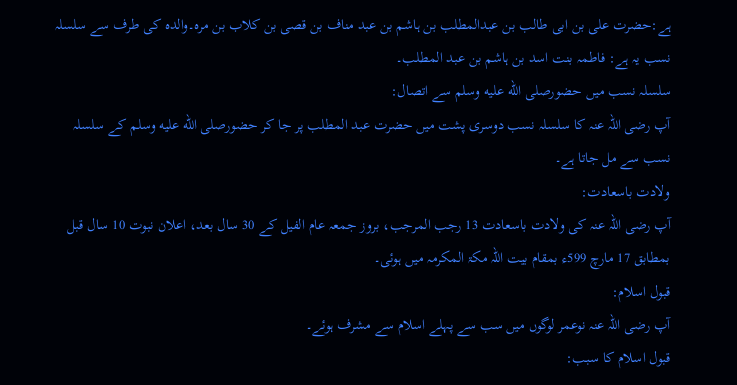ہے:حضرت علی بن ابی طالب بن عبدالمطلب بن ہاشم بن عبد مناف بن قصی بن کلاب بن مرہ۔والدہ کی طرف سے سلسلہ نسب یہ ہے: فاطمہ بنت اسد بن ہاشم بن عبد المطلب۔
سلسلہ نسب میں حضورصلى الله عليه وسلم سے اتصال:
آپ رضی اللہ عنہ کا سلسلہ نسب دوسری پشت میں حضرت عبد المطلب پر جا کر حضورصلى الله عليه وسلم کے سلسلہ نسب سے مل جاتا ہے۔
ولادت باسعادت:
آپ رضی اللہ عنہ کی ولادت باسعادت 13 رجب المرجب، بروز جمعہ عام الفیل کے 30 سال بعد، اعلان نبوت 10 سال قبل بمطابق 17 مارچ 599ء بمقام بیت اللہ مکۃ المکرمہ میں ہوئی۔
قبول اسلام:
آپ رضی اللہ عنہ نوعمر لوگوں میں سب سے پہلے اسلام سے مشرف ہوئے۔
قبول اسلام کا سبب: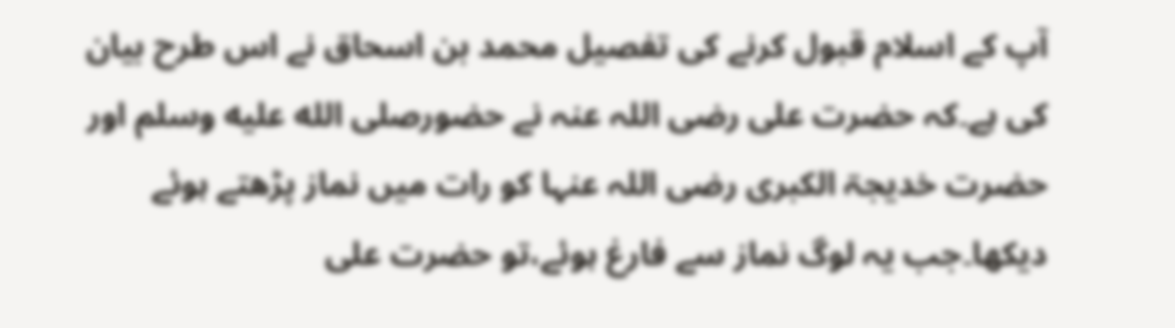آپ کے اسلام قبول کرنے کی تفصیل محمد بن اسحاق نے اس طرح بیان کی ہے۔کہ حضرت علی رضی اللہ عنہ نے حضورصلى الله عليه وسلم اور حضرت خدیجۃ الكبری رضی اللہ عنہا کو رات میں نماز پڑھتے ہوئے دیکھا۔جب یہ لوگ نماز سے فارغ ہوئے،تو حضرت علی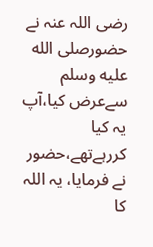رضی اللہ عنہ نے حضورصلى الله عليه وسلم سےعرض کیا،آپ یہ کیا کررہےتھے،حضور نے فرمایا، یہ اللہ کا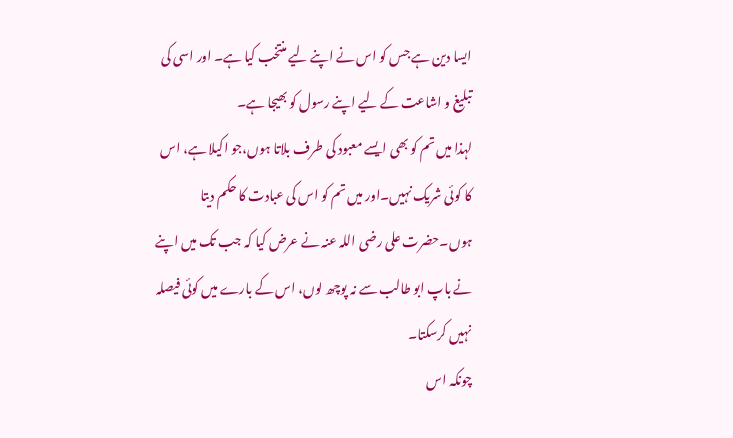ایسا دین ہے جس کو اس نے اپنے لیے منتخب کیا ہے۔ اور اسی کی تبلیغ و اشاعت کے لیے اپنے رسول کو بھیجا ہے۔
لہذا میں تم کو بھی ایسے معبود کی طرف بلاتا ہوں،جو اکیلا ہے، اس کا کوئی شریک نہیں۔اور میں تم کو اس کی عبادت کا حکم دیتا ہوں۔حضرت علی رضی اللہ عنہ نے عرض کیا کہ جب تک میں اپنے نے باپ ابو طالب سے نہ پوچھ لوں، اس کے بارے میں کوئی فیصلہ نہیں کرسکتا۔
چونکہ اس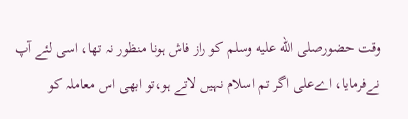وقت حضورصلى الله عليه وسلم کو راز فاش ہونا منظور نہ تھا، اسی لئے آپ نےفرمایا، اےعلی اگر تم اسلام نہیں لاتے ہو،تو ابھی اس معاملہ کو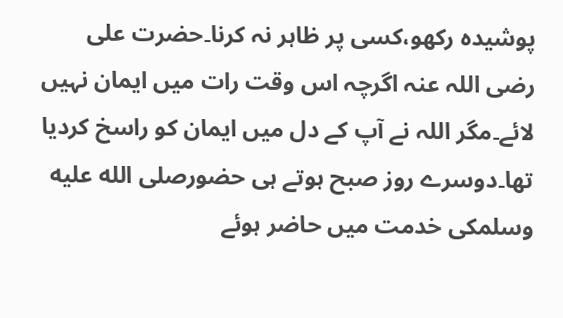پوشیدہ رکھو،کسی پر ظاہر نہ کرنا۔حضرت علی رضی اللہ عنہ اگرچہ اس وقت رات میں ایمان نہیں لائے۔مگر اللہ نے آپ کے دل میں ایمان کو راسخ کردیا تھا۔دوسرے روز صبح ہوتے ہی حضورصلى الله عليه وسلمکی خدمت میں حاضر ہوئے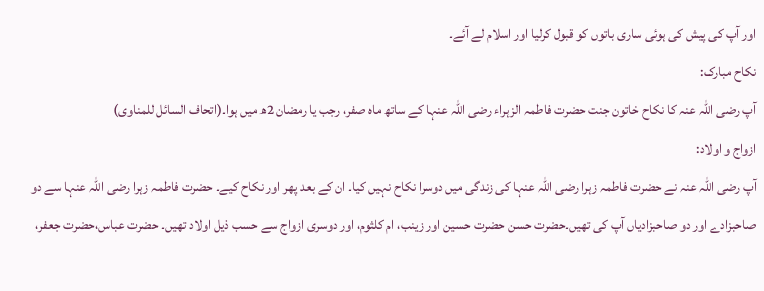اور آپ کی پیش کی ہوئی ساری باتوں کو قبول کرلیا اور اسلام لے آئے۔
نکاح مبارک:
آپ رضی اللہ عنہ کا نکاح خاتون جنت حضرت فاطمہ الزہراء رضی اللہ عنہا کے ساتھ ماہ صفر، رجب یا رمضان 2ھ میں ہوا۔(اتحاف السائل للمناوی)
ازواج و اولاد:
آپ رضی اللہ عنہ نے حضرت فاطمہ زہرا رضی اللہ عنہا کی زندگی میں دوسرا نکاح نہیں کیا۔ ان کے بعد پھر اور نکاح کیے۔ حضرت فاطمہ زہرا رضی اللہ عنہا سے دو صاحبزادے اور دو صاحبزادیاں آپ کی تھیں۔حضرت حسن حضرت حسین اور زینب، ام کلثوم، اور دوسری ازواج سے حسب ذیل اولاد تھیں۔ حضرت عباس،حضرت جعفر،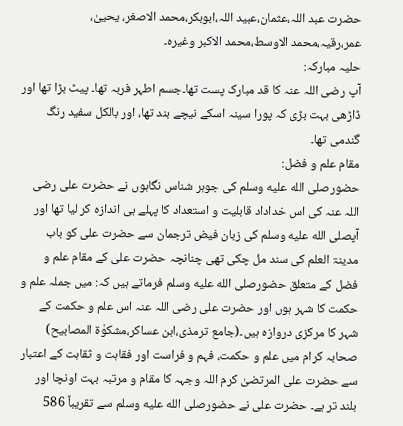حضرت عبد اللہ،عثمان،عبید اللہ،ابوبکر،محمد الاصغر، یحییٰ، عمر،رقیہ،محمد الاوسط،محمد الاکبر وغیرہ۔
حلیہ مبارکہ:
آپ رضی اللہ عنہ کا قد مبارک پست تھا۔جسم اطہر فربہ تھا۔ پیٹ بڑا تھا اور ڈاڑھی بہت بڑی کہ پورا سینہ اسکے نیچے بند تھا، اور بالکل سفید رنگ گندمی تھا۔
مقام علم و فضل:
حضورصلى الله عليه وسلم کی جوہر شناس نگاہوں نے حضرت علی رضی اللہ عنہ کی اس خداداد قابلیت و استعداد کا پہلے ہی اندازہ کر لیا تھا اور آپصلى الله عليه وسلم کی زبان فیض ترجمان سے حضرت علی کو باب مدینۃ العلم کی سند مل چکی تھی چنانچہ حضرت علی کے مقام علم و فضل کے متعلق حضورصلى الله عليه وسلم فرماتے ہیں کہ: میں جملہ علم و حکمت کا شہر ہوں اور حضرت علی رضی اللہ عنہ اس علم و حکمت کے شہر کا مرکزی دروازہ ہیں۔(جامع ترمذی،ابن عساکر،مشکوٰۃ المصابیح)
صحابہ کرام میں علم و حکمت، فہم و فراست اور فقاہت و ثقاہت کے اعتبار سے حضرت علی المرتضیٰ کرم اللہ وجہہ کا مقام و مرتبہ بہت اونچا اور بلند تر ہے۔ حضرت علی نے حضورصلى الله عليه وسلم سے تقریباً 586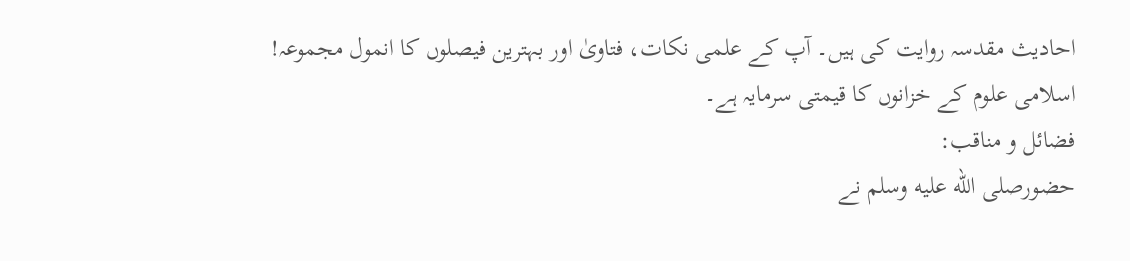احادیث مقدسہ روایت کی ہیں۔ آپ کے علمی نکات، فتاویٰ اور بہترین فیصلوں کا انمول مجموعہ! اسلامی علوم کے خزانوں کا قیمتی سرمایہ ہے۔
فضائل و مناقب:
حضورصلى الله عليه وسلم نے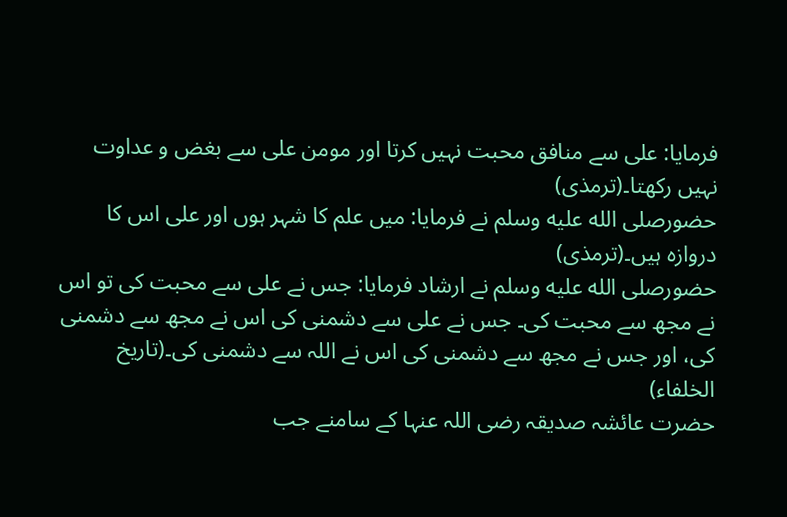فرمایا: علی سے منافق محبت نہیں کرتا اور مومن علی سے بغض و عداوت نہیں رکھتا۔(ترمذی)
حضورصلى الله عليه وسلم نے فرمایا: میں علم کا شہر ہوں اور علی اس کا دروازہ ہیں۔(ترمذی)
حضورصلى الله عليه وسلم نے ارشاد فرمایا: جس نے علی سے محبت کی تو اس نے مجھ سے محبت کی۔ جس نے علی سے دشمنی کی اس نے مجھ سے دشمنی کی، اور جس نے مجھ سے دشمنی کی اس نے اللہ سے دشمنی کی۔(تاریخ الخلفاء)
حضرت عائشہ صدیقہ رضی اللہ عنہا کے سامنے جب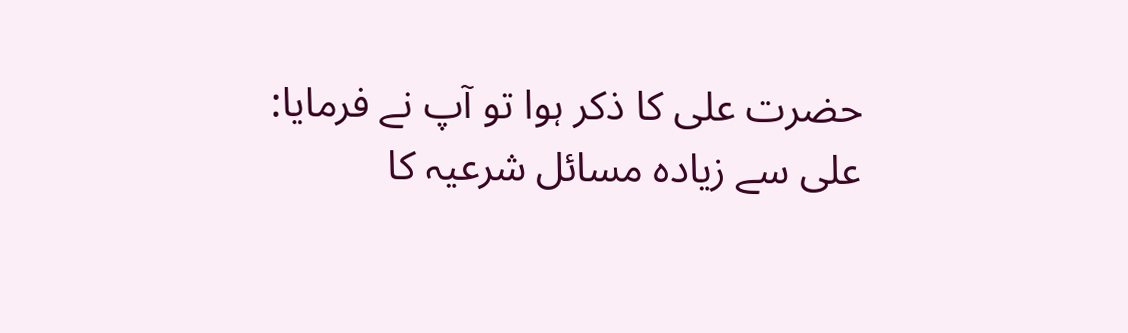حضرت علی کا ذکر ہوا تو آپ نے فرمایا: علی سے زیادہ مسائل شرعیہ کا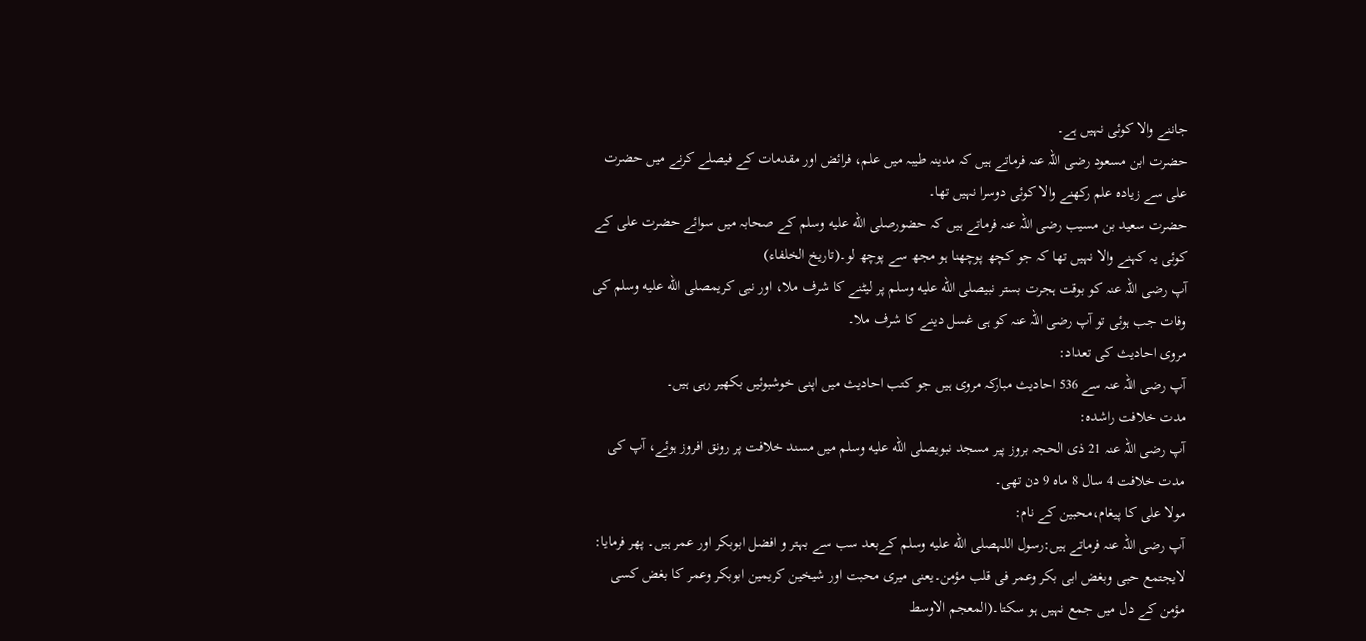جاننے والا کوئی نہیں ہے۔
حضرت ابن مسعود رضی اللہ عنہ فرماتے ہیں کہ مدینہ طیبہ میں علم، فرائض اور مقدمات کے فیصلے کرنے میں حضرت علی سے زیادہ علم رکھنے والا کوئی دوسرا نہیں تھا۔
حضرت سعید بن مسیب رضی اللہ عنہ فرماتے ہیں کہ حضورصلى الله عليه وسلم کے صحابہ میں سوائے حضرت علی کے کوئی یہ کہنے والا نہیں تھا کہ جو کچھ پوچھنا ہو مجھ سے پوچھ لو۔(تاریخ الخلفاء)
آپ رضی اللہ عنہ کو بوقت ہجرت بستر نبیصلى الله عليه وسلم پر لیٹنے کا شرف ملا، اور نبی کریمصلى الله عليه وسلم کی وفات جب ہوئی تو آپ رضی اللہ عنہ کو ہی غسل دینے کا شرف ملا۔
مروی احادیث کی تعداد:
آپ رضی اللہ عنہ سے 536 احادیث مبارکہ مروی ہیں جو کتب احادیث میں اپنی خوشبوئیں بکھیر رہی ہیں۔
مدت خلافت راشدہ:
آپ رضی اللہ عنہ 21 ذی الحجہ بروز پیر مسجد نبویصلى الله عليه وسلم میں مسند خلافت پر رونق افروز ہوئے، آپ کی مدت خلافت 4 سال 8 ماہ 9 دن تھی۔
مولا علی کا پیغام،محبین کے نام:
آپ رضی اللہ عنہ فرماتے ہیں:رسول اللہصلى الله عليه وسلم کےبعد سب سے بہتر و افضل ابوبکر اور عمر ہیں۔ پھر فرمایا: لایجتمع حبی وبغض ابی بکر وعمر فی قلب مؤمن۔یعنی میری محبت اور شیخین کریمین ابوبکر وعمر کا بغض کسی مؤمن کے دل میں جمع نہیں ہو سکتا۔(المعجم الاوسط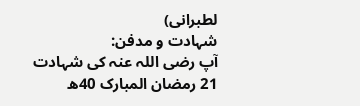لطبرانی)
شہادت و مدفن:
آپ رضی اللہ عنہ کی شہادت 21 رمضان المبارک 40ھ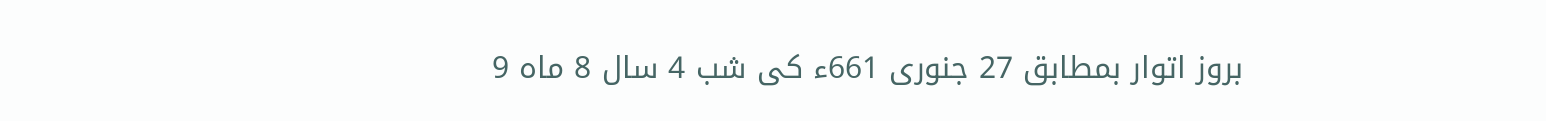بروز اتوار بمطابق 27 جنوری 661ء کی شب 4 سال 8 ماہ 9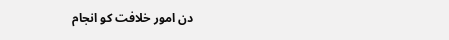دن امور خلافت کو انجام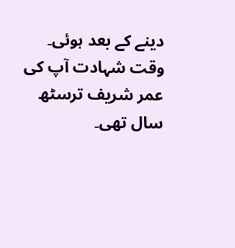دینے کے بعد ہوئی۔ وقت شہادت آپ کی عمر شریف ترسٹھ سال تھی۔